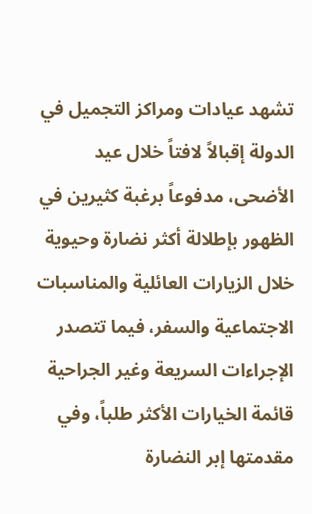تشهد عيادات ومراكز التجميل في الدولة إقبالاً لافتاً خلال عيد الأضحى، مدفوعاً برغبة كثيرين في الظهور بإطلالة أكثر نضارة وحيوية خلال الزيارات العائلية والمناسبات الاجتماعية والسفر، فيما تتصدر الإجراءات السريعة وغير الجراحية قائمة الخيارات الأكثر طلباً، وفي مقدمتها إبر النضارة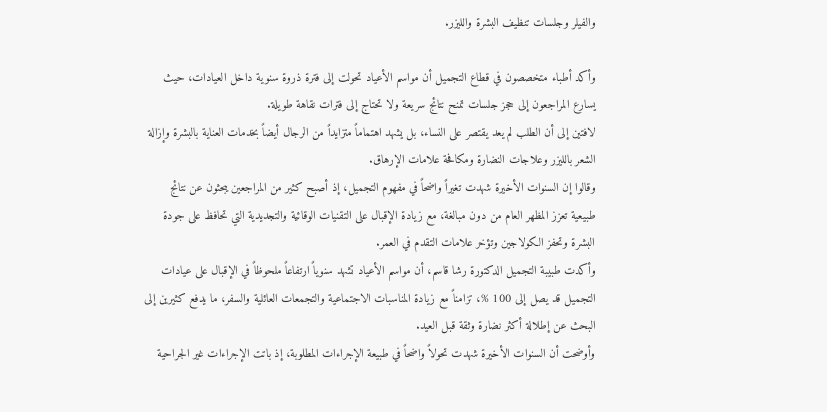والفيلر وجلسات تنظيف البشرة والليزر.

وأكد أطباء متخصصون في قطاع التجميل أن مواسم الأعياد تحولت إلى فترة ذروة سنوية داخل العيادات، حيث يسارع المراجعون إلى حجز جلسات تمنح نتائج سريعة ولا تحتاج إلى فترات نقاهة طويلة.
لافتين إلى أن الطلب لم يعد يقتصر على النساء، بل يشهد اهتماماً متزايداً من الرجال أيضاً بخدمات العناية بالبشرة وإزالة الشعر بالليزر وعلاجات النضارة ومكافحة علامات الإرهاق.
وقالوا إن السنوات الأخيرة شهدت تغيراً واضحاً في مفهوم التجميل، إذ أصبح كثير من المراجعين يبحثون عن نتائج طبيعية تعزز المظهر العام من دون مبالغة، مع زيادة الإقبال على التقنيات الوقائية والتجديدية التي تحافظ على جودة البشرة وتحفز الكولاجين وتؤخر علامات التقدم في العمر.
وأكدت طبيبة التجميل الدكتورة رشا قاسم، أن مواسم الأعياد تشهد سنوياً ارتفاعاً ملحوظاً في الإقبال على عيادات التجميل قد يصل إلى 100 %، تزامناً مع زيادة المناسبات الاجتماعية والتجمعات العائلية والسفر، ما يدفع كثيرين إلى البحث عن إطلالة أكثر نضارة وثقة قبل العيد.
وأوضحت أن السنوات الأخيرة شهدت تحولاً واضحاً في طبيعة الإجراءات المطلوبة، إذ باتت الإجراءات غير الجراحية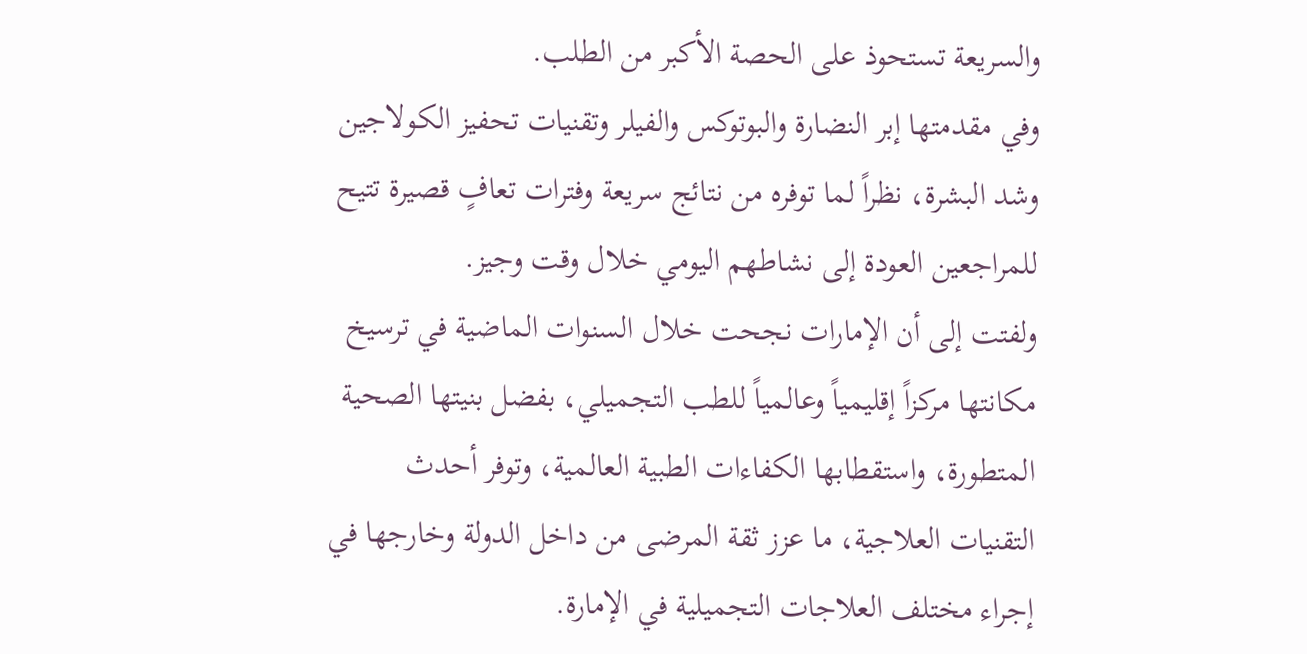والسريعة تستحوذ على الحصة الأكبر من الطلب.
وفي مقدمتها إبر النضارة والبوتوكس والفيلر وتقنيات تحفيز الكولاجين وشد البشرة، نظراً لما توفره من نتائج سريعة وفترات تعافٍ قصيرة تتيح للمراجعين العودة إلى نشاطهم اليومي خلال وقت وجيز.
ولفتت إلى أن الإمارات نجحت خلال السنوات الماضية في ترسيخ مكانتها مركزاً إقليمياً وعالمياً للطب التجميلي، بفضل بنيتها الصحية المتطورة، واستقطابها الكفاءات الطبية العالمية، وتوفر أحدث التقنيات العلاجية، ما عزز ثقة المرضى من داخل الدولة وخارجها في إجراء مختلف العلاجات التجميلية في الإمارة.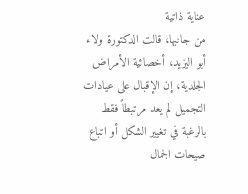عناية ذاتية
من جانبها، قالت الدكتورة ولاء أبو اليزيد، أخصائية الأمراض الجلدية، إن الإقبال على عيادات التجميل لم يعد مرتبطاً فقط بالرغبة في تغيير الشكل أو اتباع صيحات الجمال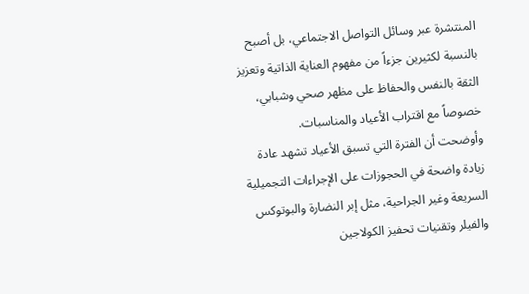المنتشرة عبر وسائل التواصل الاجتماعي، بل أصبح بالنسبة لكثيرين جزءاً من مفهوم العناية الذاتية وتعزيز الثقة بالنفس والحفاظ على مظهر صحي وشبابي، خصوصاً مع اقتراب الأعياد والمناسبات.
وأوضحت أن الفترة التي تسبق الأعياد تشهد عادة زيادة واضحة في الحجوزات على الإجراءات التجميلية السريعة وغير الجراحية، مثل إبر النضارة والبوتوكس والفيلر وتقنيات تحفيز الكولاجين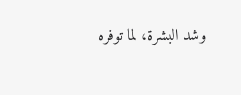وشد البشرة، لما توفره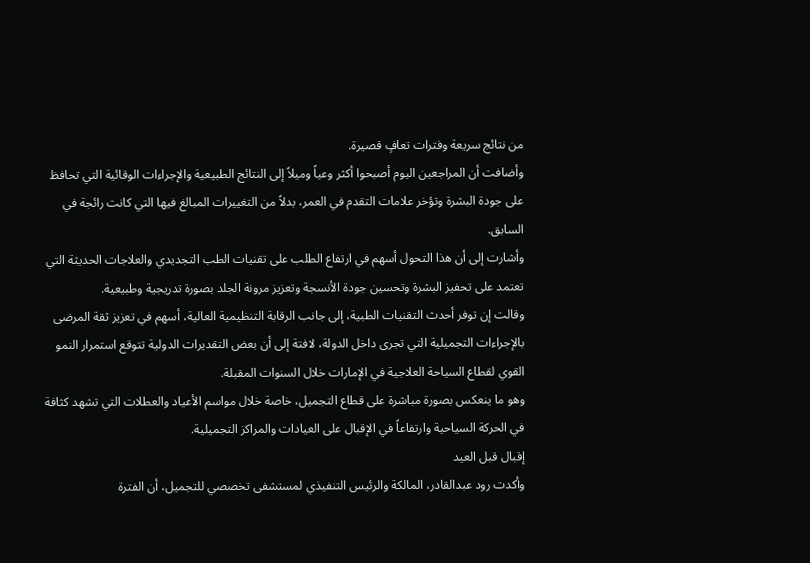من نتائج سريعة وفترات تعافٍ قصيرة.
وأضافت أن المراجعين اليوم أصبحوا أكثر وعياً وميلاً إلى النتائج الطبيعية والإجراءات الوقائية التي تحافظ على جودة البشرة وتؤخر علامات التقدم في العمر، بدلاً من التغييرات المبالغ فيها التي كانت رائجة في السابق.
وأشارت إلى أن هذا التحول أسهم في ارتفاع الطلب على تقنيات الطب التجديدي والعلاجات الحديثة التي تعتمد على تحفيز البشرة وتحسين جودة الأنسجة وتعزيز مرونة الجلد بصورة تدريجية وطبيعية.
وقالت إن توفر أحدث التقنيات الطبية، إلى جانب الرقابة التنظيمية العالية، أسهم في تعزيز ثقة المرضى بالإجراءات التجميلية التي تجرى داخل الدولة، لافتة إلى أن بعض التقديرات الدولية تتوقع استمرار النمو القوي لقطاع السياحة العلاجية في الإمارات خلال السنوات المقبلة.
وهو ما ينعكس بصورة مباشرة على قطاع التجميل، خاصة خلال مواسم الأعياد والعطلات التي تشهد كثافة في الحركة السياحية وارتفاعاً في الإقبال على العيادات والمراكز التجميلية.
إقبال قبل العيد
وأكدت رود عبدالقادر، المالكة والرئيس التنفيذي لمستشفى تخصصي للتجميل، أن الفترة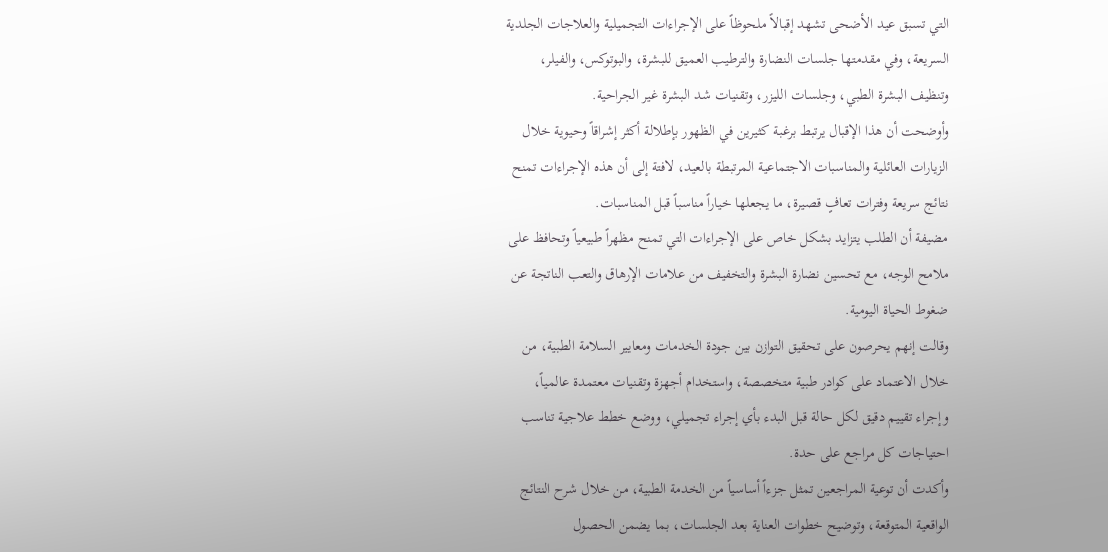التي تسبق عيد الأضحى تشهد إقبالاً ملحوظاً على الإجراءات التجميلية والعلاجات الجلدية السريعة، وفي مقدمتها جلسات النضارة والترطيب العميق للبشرة، والبوتوكس، والفيلر، وتنظيف البشرة الطبي، وجلسات الليزر، وتقنيات شد البشرة غير الجراحية.
وأوضحت أن هذا الإقبال يرتبط برغبة كثيرين في الظهور بإطلالة أكثر إشراقاً وحيوية خلال الزيارات العائلية والمناسبات الاجتماعية المرتبطة بالعيد، لافتة إلى أن هذه الإجراءات تمنح نتائج سريعة وفترات تعافٍ قصيرة، ما يجعلها خياراً مناسباً قبل المناسبات.
مضيفة أن الطلب يتزايد بشكل خاص على الإجراءات التي تمنح مظهراً طبيعياً وتحافظ على ملامح الوجه، مع تحسين نضارة البشرة والتخفيف من علامات الإرهاق والتعب الناتجة عن ضغوط الحياة اليومية.
وقالت إنهم يحرصون على تحقيق التوازن بين جودة الخدمات ومعايير السلامة الطبية، من خلال الاعتماد على كوادر طبية متخصصة، واستخدام أجهزة وتقنيات معتمدة عالمياً، وإجراء تقييم دقيق لكل حالة قبل البدء بأي إجراء تجميلي، ووضع خطط علاجية تناسب احتياجات كل مراجع على حدة.
وأكدت أن توعية المراجعين تمثل جزءاً أساسياً من الخدمة الطبية، من خلال شرح النتائج الواقعية المتوقعة، وتوضيح خطوات العناية بعد الجلسات، بما يضمن الحصول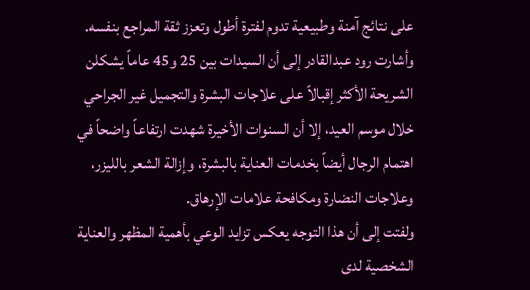على نتائج آمنة وطبيعية تدوم لفترة أطول وتعزز ثقة المراجع بنفسه.
وأشارت رود عبدالقادر إلى أن السيدات بين 25 و45 عاماً يشكلن الشريحة الأكثر إقبالاً على علاجات البشرة والتجميل غير الجراحي خلال موسم العيد، إلا أن السنوات الأخيرة شهدت ارتفاعاً واضحاً في اهتمام الرجال أيضاً بخدمات العناية بالبشرة، وإزالة الشعر بالليزر، وعلاجات النضارة ومكافحة علامات الإرهاق.
ولفتت إلى أن هذا التوجه يعكس تزايد الوعي بأهمية المظهر والعناية الشخصية لدى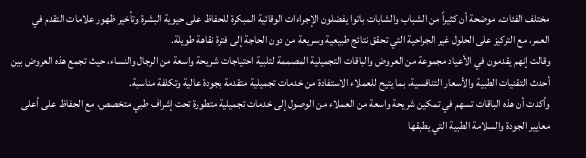مختلف الفئات، موضحة أن كثيراً من الشباب والشابات باتوا يفضلون الإجراءات الوقائية المبكرة للحفاظ على حيوية البشرة وتأخير ظهور علامات التقدم في العمر، مع التركيز على الحلول غير الجراحية التي تحقق نتائج طبيعية وسريعة من دون الحاجة إلى فترة نقاهة طويلة.
وقالت إنهم يقدمون في الأعياد مجموعة من العروض والباقات التجميلية المصممة لتلبية احتياجات شريحة واسعة من الرجال والنساء، حيث تجمع هذه العروض بين أحدث التقنيات الطبية والأسعار التنافسية، بما يتيح للعملاء الاستفادة من خدمات تجميلية متقدمة بجودة عالية وتكلفة مناسبة.
وأكدت أن هذه الباقات تسهم في تمكين شريحة واسعة من العملاء من الوصول إلى خدمات تجميلية متطورة تحت إشراف طبي متخصص، مع الحفاظ على أعلى معايير الجودة والسلامة الطبية التي يطبقها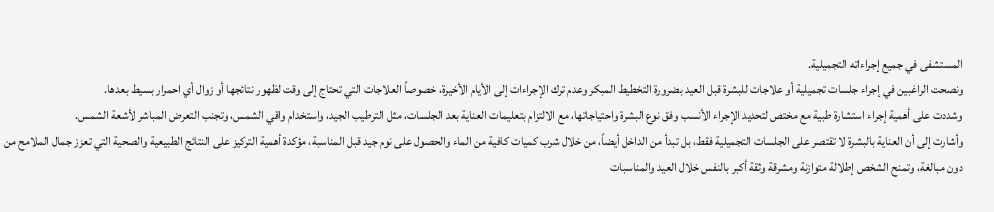المستشفى في جميع إجراءاته التجميلية.
ونصحت الراغبين في إجراء جلسات تجميلية أو علاجات للبشرة قبل العيد بضرورة التخطيط المبكر وعدم ترك الإجراءات إلى الأيام الأخيرة، خصوصاً العلاجات التي تحتاج إلى وقت لظهور نتائجها أو زوال أي احمرار بسيط بعدها.
وشددت على أهمية إجراء استشارة طبية مع مختص لتحديد الإجراء الأنسب وفق نوع البشرة واحتياجاتها، مع الالتزام بتعليمات العناية بعد الجلسات، مثل الترطيب الجيد، واستخدام واقي الشمس، وتجنب التعرض المباشر لأشعة الشمس.
وأشارت إلى أن العناية بالبشرة لا تقتصر على الجلسات التجميلية فقط، بل تبدأ من الداخل أيضاً، من خلال شرب كميات كافية من الماء والحصول على نوم جيد قبل المناسبة، مؤكدة أهمية التركيز على النتائج الطبيعية والصحية التي تعزز جمال الملامح من دون مبالغة، وتمنح الشخص إطلالة متوازنة ومشرقة وثقة أكبر بالنفس خلال العيد والمناسبات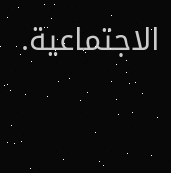الاجتماعية.